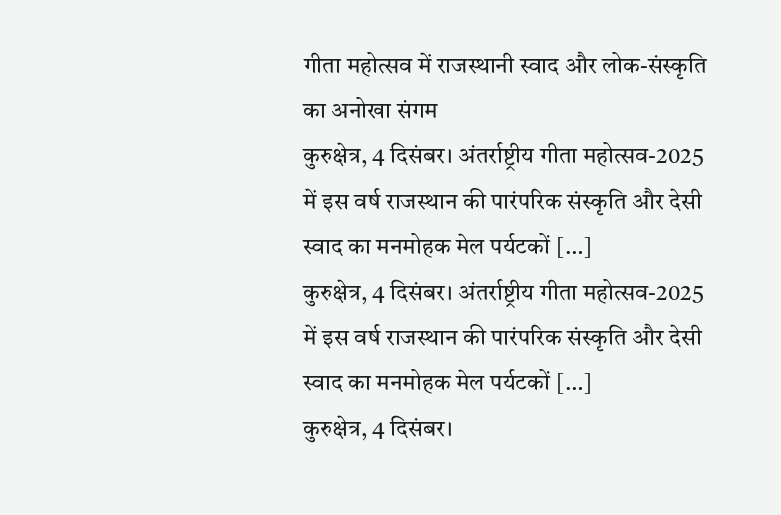गीता महोत्सव में राजस्थानी स्वाद और लोक-संस्कृति का अनोखा संगम
कुरुक्षेत्र, 4 दिसंबर। अंतर्राष्ट्रीय गीता महोत्सव-2025 में इस वर्ष राजस्थान की पारंपरिक संस्कृति और देसी स्वाद का मनमोहक मेल पर्यटकों […]
कुरुक्षेत्र, 4 दिसंबर। अंतर्राष्ट्रीय गीता महोत्सव-2025 में इस वर्ष राजस्थान की पारंपरिक संस्कृति और देसी स्वाद का मनमोहक मेल पर्यटकों […]
कुरुक्षेत्र, 4 दिसंबर।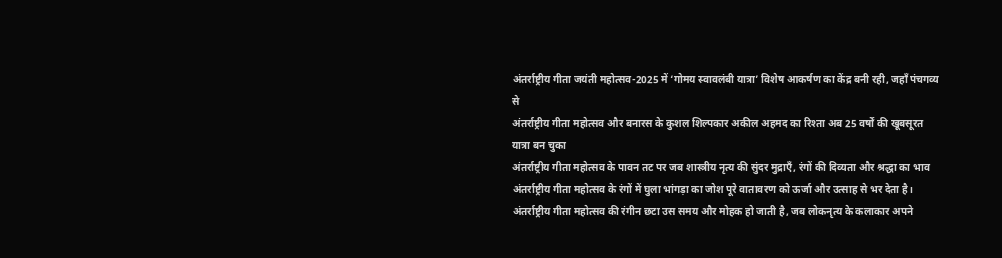अंतर्राष्ट्रीय गीता जयंती महोत्सव-2025 में ‘गोमय स्वावलंबी यात्रा’ विशेष आकर्षण का केंद्र बनी रही, जहाँ पंचगव्य से
अंतर्राष्ट्रीय गीता महोत्सव और बनारस के कुशल शिल्पकार अकील अहमद का रिश्ता अब 25 वर्षों की खूबसूरत यात्रा बन चुका
अंतर्राष्ट्रीय गीता महोत्सव के पावन तट पर जब शास्त्रीय नृत्य की सुंदर मुद्राएँ, रंगों की दिव्यता और श्रद्धा का भाव
अंतर्राष्ट्रीय गीता महोत्सव के रंगों में घुला भांगड़ा का जोश पूरे वातावरण को ऊर्जा और उत्साह से भर देता है।
अंतर्राष्ट्रीय गीता महोत्सव की रंगीन छटा उस समय और मोहक हो जाती है, जब लोकनृत्य के कलाकार अपने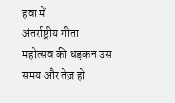हवा में
अंतर्राष्ट्रीय गीता महोत्सव की धड़कन उस समय और तेज़ हो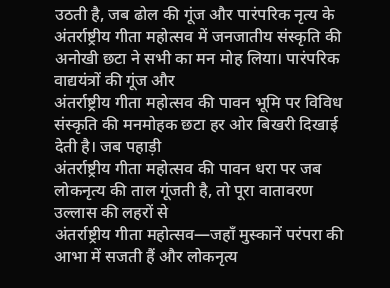उठती है, जब ढोल की गूंज और पारंपरिक नृत्य के
अंतर्राष्ट्रीय गीता महोत्सव में जनजातीय संस्कृति की अनोखी छटा ने सभी का मन मोह लिया। पारंपरिक वाद्ययंत्रों की गूंज और
अंतर्राष्ट्रीय गीता महोत्सव की पावन भूमि पर विविध संस्कृति की मनमोहक छटा हर ओर बिखरी दिखाई देती है। जब पहाड़ी
अंतर्राष्ट्रीय गीता महोत्सव की पावन धरा पर जब लोकनृत्य की ताल गूंजती है, तो पूरा वातावरण उल्लास की लहरों से
अंतर्राष्ट्रीय गीता महोत्सव—जहाँ मुस्कानें परंपरा की आभा में सजती हैं और लोकनृत्य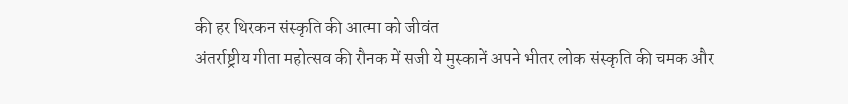की हर थिरकन संस्कृति की आत्मा को जीवंत
अंतर्राष्ट्रीय गीता महोत्सव की रौनक में सजी ये मुस्कानें अपने भीतर लोक संस्कृति की चमक और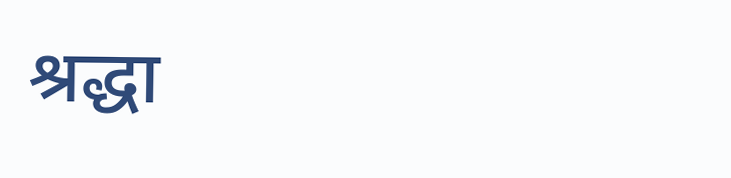श्रद्धा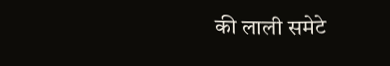की लाली समेटे